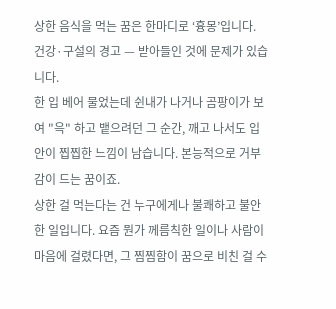상한 음식을 먹는 꿈은 한마디로 ‘흉몽’입니다. 건강·구설의 경고 — 받아들인 것에 문제가 있습니다.
한 입 베어 물었는데 쉰내가 나거나 곰팡이가 보여 "윽" 하고 뱉으려던 그 순간, 깨고 나서도 입안이 찝찝한 느낌이 남습니다. 본능적으로 거부감이 드는 꿈이죠.
상한 걸 먹는다는 건 누구에게나 불쾌하고 불안한 일입니다. 요즘 뭔가 께름칙한 일이나 사람이 마음에 걸렸다면, 그 찜찜함이 꿈으로 비친 걸 수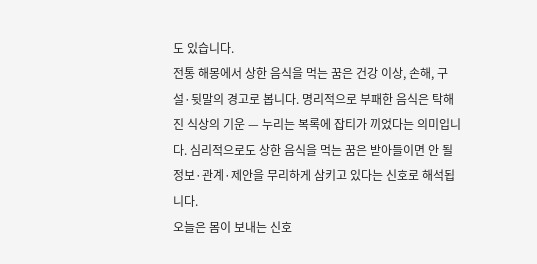도 있습니다.
전통 해몽에서 상한 음식을 먹는 꿈은 건강 이상, 손해, 구설·뒷말의 경고로 봅니다. 명리적으로 부패한 음식은 탁해진 식상의 기운 — 누리는 복록에 잡티가 끼었다는 의미입니다. 심리적으로도 상한 음식을 먹는 꿈은 받아들이면 안 될 정보·관계·제안을 무리하게 삼키고 있다는 신호로 해석됩니다.
오늘은 몸이 보내는 신호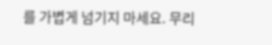를 가볍게 넘기지 마세요. 무리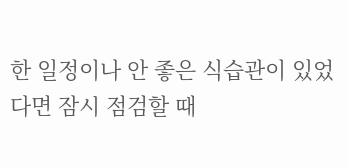한 일정이나 안 좋은 식습관이 있었다면 잠시 점검할 때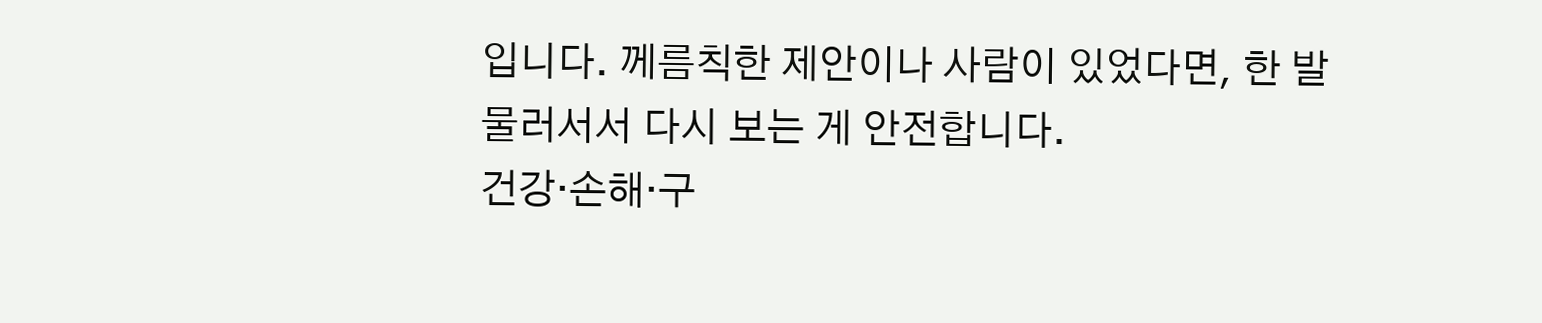입니다. 께름칙한 제안이나 사람이 있었다면, 한 발 물러서서 다시 보는 게 안전합니다.
건강·손해·구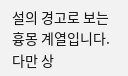설의 경고로 보는 흉몽 계열입니다. 다만 상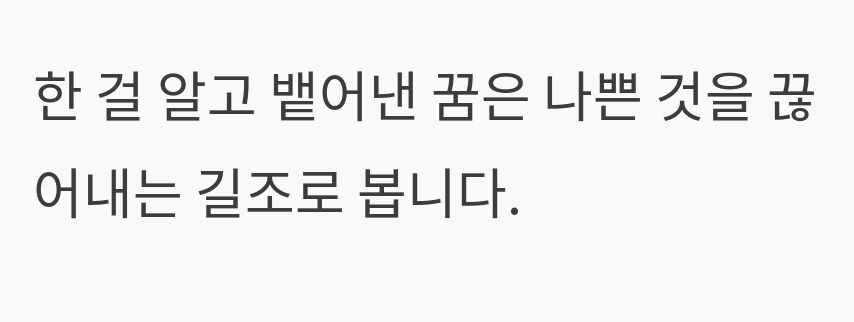한 걸 알고 뱉어낸 꿈은 나쁜 것을 끊어내는 길조로 봅니다.